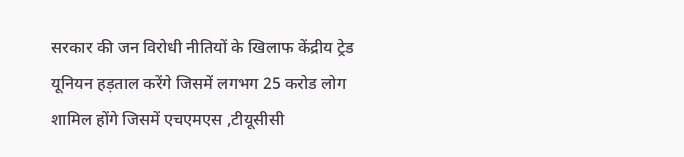सरकार की जन विरोधी नीतियों के खिलाफ केंद्रीय ट्रेड यूनियन हड़ताल करेंगे जिसमें लगभग 25 करोड लोग शामिल होंगे जिसमें एचएमएस ,टीयूसीसी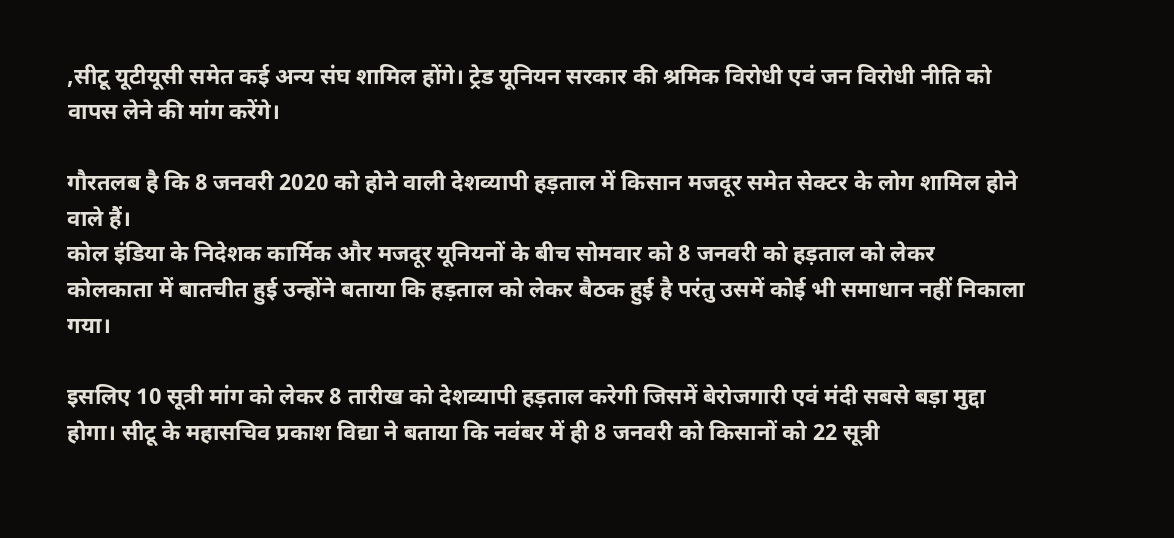,सीटू यूटीयूसी समेत कई अन्य संघ शामिल होंगे। ट्रेड यूनियन सरकार की श्रमिक विरोधी एवं जन विरोधी नीति को वापस लेने की मांग करेंगे।

गौरतलब है कि 8 जनवरी 2020 को होने वाली देशव्यापी हड़ताल में किसान मजदूर समेत सेक्टर के लोग शामिल होने वाले हैं।
कोल इंडिया के निदेशक कार्मिक और मजदूर यूनियनों के बीच सोमवार को 8 जनवरी को हड़ताल को लेकर कोलकाता में बातचीत हुई उन्होंने बताया कि हड़ताल को लेकर बैठक हुई है परंतु उसमें कोई भी समाधान नहीं निकाला गया।

इसलिए 10 सूत्री मांग को लेकर 8 तारीख को देशव्यापी हड़ताल करेगी जिसमें बेरोजगारी एवं मंदी सबसे बड़ा मुद्दा होगा। सीटू के महासचिव प्रकाश विद्या ने बताया कि नवंबर में ही 8 जनवरी को किसानों को 22 सूत्री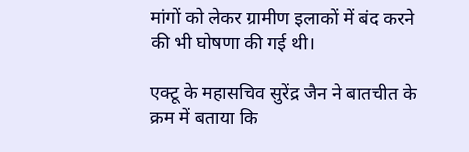मांगों को लेकर ग्रामीण इलाकों में बंद करने की भी घोषणा की गई थी।

एक्टू के महासचिव सुरेंद्र जैन ने बातचीत के क्रम में बताया कि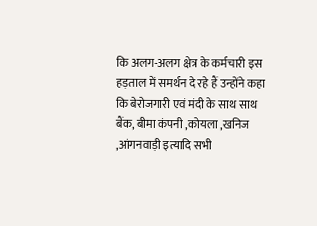कि अलग-अलग क्षेत्र के कर्मचारी इस हड़ताल में समर्थन दे रहे हैं उन्होंने कहा कि बेरोजगारी एवं मंदी के साथ साथ बैंक, बीमा कंपनी ,कोयला ,खनिज ,आंगनवाड़ी इत्यादि सभी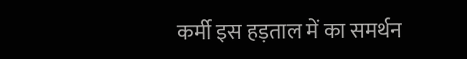कर्मी इस हड़ताल में का समर्थन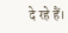दे रहे हैं।